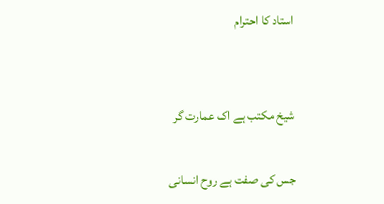استاد کا احترام


شیخ مکتب ہے اک عمارت گر

جس کی صفت ہے روح انسانی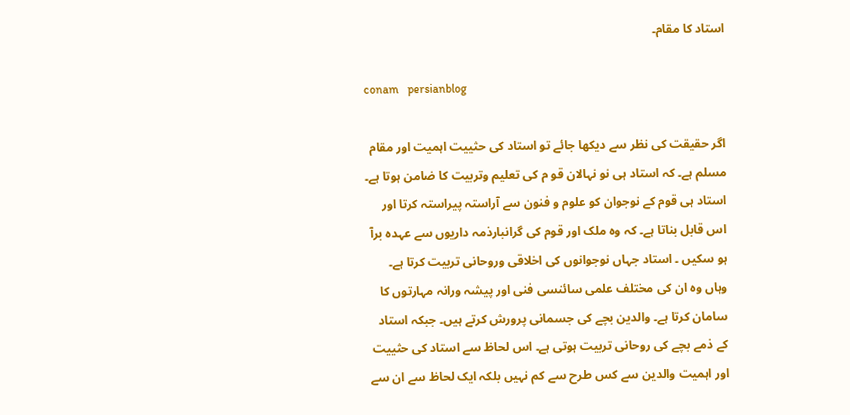استاد کا مقام۔

conam   persianblog

اگر حقیقت کی نظر سے دیکھا جائے تو استاد کی حثییت اہمیت اور مقام مسلم ہے۔ کہ استاد ہی نو نہالان قو م کی تعلیم وتربیت کا ضامن ہوتا ہے۔ استاد ہی قوم کے نوجوان کو علوم و فنون سے آراستہ پیراستہ کرتا اور اس قابل بناتا ہے۔ کہ وہ ملک اور قوم کی گرانبارذمہ داریوں سے عہدہ برآ ہو سکیں ۔ استاد جہاں نوجوانوں کی اخلاقی وروحانی تربیت کرتا ہے۔ وہاں وہ ان کی مختلف علمی سائنسی فنی اور پیشہ ورانہ مہارتوں کا سامان کرتا ہے۔ والدین بچے کی جسمانی پرورش کرتے ہیں۔ جبکہ استاد کے ذمے بچے کی روحانی تربیت ہوتی ہے۔ اس لحاظ سے استاد کی حثییت اور اہمیت والدین سے کس طرح سے کم نہیں بلکہ ایک لحاظ سے ان سے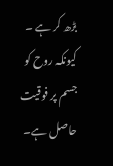بڑھ کر ہے ۔ کیونکہ روح کو جسم پر فوقیت حاصل ہے۔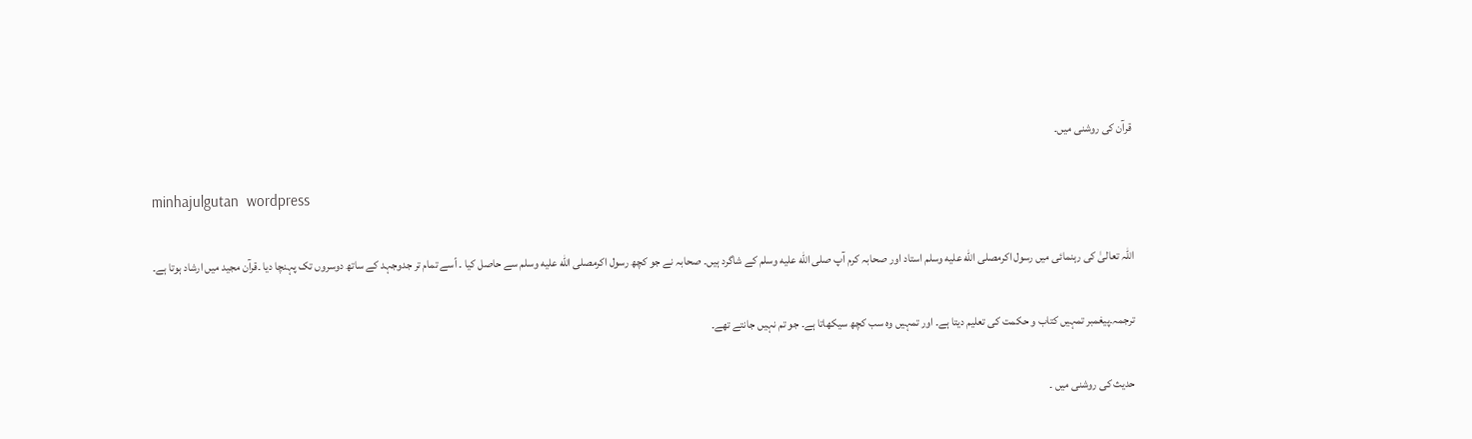قرآن کی روشنی میں۔

minhajulgutan  wordpress

اللہ تعالیٰ کی رہنمائی میں رسول اکرمصلى الله عليه وسلم استاد اور صحابہ کرم آپ صلى الله عليه وسلم کے شاگرد ہیں۔ صحابہ نے جو کچھ رسول اکرمصلى الله عليه وسلم سے حاصل کیا ۔ اۡسے تمام تر جدوجہد کے ساتھ دوسروں تک پہنچا دیا ۔قرآن مجید میں ارشاد ہوتا ہے۔

ترجمہ۔پیغمبر تمہیں کتاب و حکمت کی تعلیم دیتا ہے۔ اور تمہیں وہ سب کچھ سیکھاتا ہے۔ جو تم نہیں جانتے تھے۔

حدیث کی روشنی میں ۔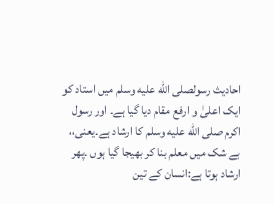احادیث رسولصلى الله عليه وسلم میں استاد کو ایک اعلیٰ و ارفع مقام دیا گیا ہے۔ اور رسول اکرم صلى الله عليه وسلم کا ارشاد ہے۔یعنی،، بے شک میں معلم بنا کر بھیجا گیا ہوں ۔پھر ارشاد ہوتا ہے:انسان کے تین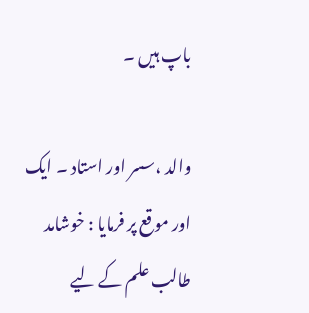باپ ہیں ۔

والد ،سسر اور استاد ۔ ایک اور موقع پر فرمایا : خوشامد طالب علم کے لیے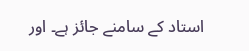استاد کے سامنے جائز ہے۔ اور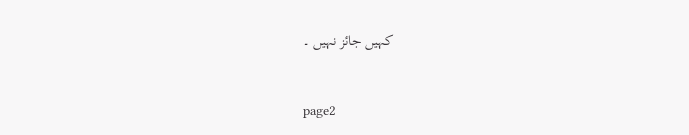کہیں جائز نہیں ۔


page2